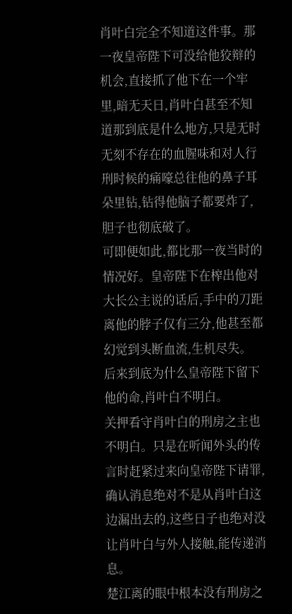肖叶白完全不知道这件事。那一夜皇帝陛下可没给他狡辩的机会,直接抓了他下在一个牢里,暗无天日,肖叶白甚至不知道那到底是什么地方,只是无时无刻不存在的血腥味和对人行刑时候的痛嚎总往他的鼻子耳朵里钻,钻得他脑子都要炸了,胆子也彻底破了。
可即便如此,都比那一夜当时的情况好。皇帝陛下在榨出他对大长公主说的话后,手中的刀距离他的脖子仅有三分,他甚至都幻觉到头断血流,生机尽失。
后来到底为什么皇帝陛下留下他的命,肖叶白不明白。
关押看守肖叶白的刑房之主也不明白。只是在听闻外头的传言时赶紧过来向皇帝陛下请罪,确认消息绝对不是从肖叶白这边漏出去的,这些日子也绝对没让肖叶白与外人接触,能传递消息。
楚江离的眼中根本没有刑房之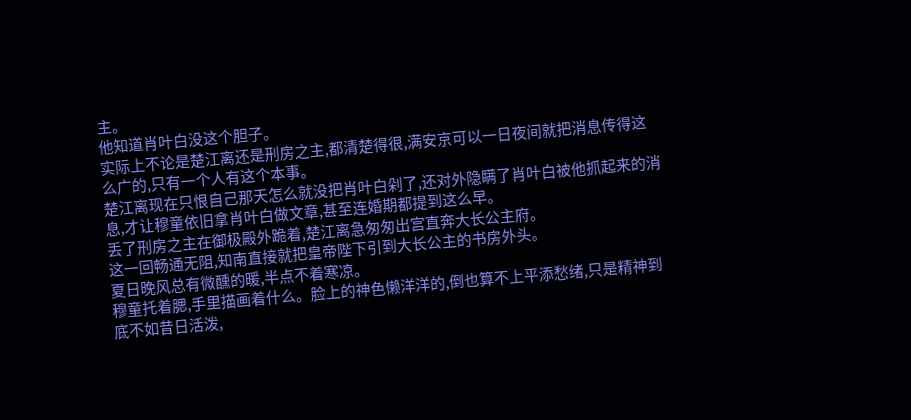主。
他知道肖叶白没这个胆子。
实际上不论是楚江离还是刑房之主,都清楚得很,满安京可以一日夜间就把消息传得这么广的,只有一个人有这个本事。
楚江离现在只恨自己那天怎么就没把肖叶白剁了,还对外隐瞒了肖叶白被他抓起来的消息,才让穆童依旧拿肖叶白做文章,甚至连婚期都提到这么早。
丢了刑房之主在御极殿外跪着,楚江离急匆匆出宫直奔大长公主府。
这一回畅通无阻,知南直接就把皇帝陛下引到大长公主的书房外头。
夏日晚风总有微醺的暖,半点不着寒凉。
穆童托着腮,手里描画着什么。脸上的神色懒洋洋的,倒也算不上平添愁绪,只是精神到底不如昔日活泼,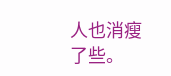人也消瘦了些。